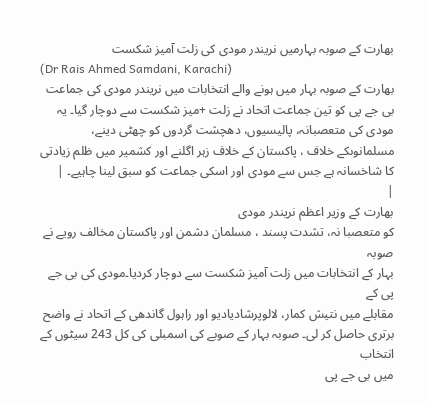بھارت کے صوبہ بہارمیں نریندر مودی کی زلت آمیز شکست
(Dr Rais Ahmed Samdani, Karachi)
بھارت کے صوبہ بہار میں ہونے والے انتخابات میں نریندر مودی کی جماعت بی جے پی کو تین جماعت اتحاد نے زلت +میز شکست سے دوچار گیا۔ یہ مودی کی متعصبانہ، پالیسیوں، دھچشت گردوں کو چھٹی دینے، مسلمانوںکے خلاف ، پاکستان کے خلاف زہر اگلنے اور کشمیر میں ظلم زیادتی کا شاخسانہ ہے جس سے مودی اور اسکی جماعت کو سبق لینا چاہیے۔ |
|
بھارت کے وزیر اعظم نریندر مودی
کو متعصبا نہ، تشدت پسند ، مسلمان دشمن اور پاکستان مخالف رویے نے صوبہ
بہار کے انتخابات میں زلت آمیز شکست سے دوچار کردیا۔مودی کی بی جے پی کے
مقابلے میں نتیش کمار، لالوپرشادیادیو اور راہول گاندھی کے اتحاد نے واضح
برتری حاصل کر لی۔ صوبہ بہار کے صوبے کی اسمبلی کی کل 243 سیٹوں کے انتخاب
میں بی جے پی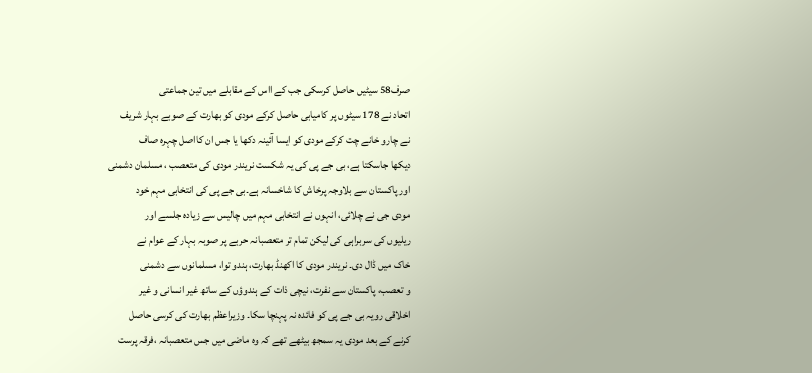صرف58 سیٹیں حاصل کرسکی جب کے ااس کے مقابلے میں تین جماعتی
اتحاد نے 178 سیٹوں پر کامیابی حاصل کرکے مودی کو بھارت کے صوبے بہار شریف
نے چارو خانے چت کرکے مودی کو ایسا آئینہ دکھا یا جس ان کااصل چہرہ صاف
دیکھا جاسکتا ہے، بی جے پی کی یہ شکست نریندر مودی کی متعصب ، مسلمان دشمنی
اور پاکستان سے بلاوجہ پرخاش کا شاخسانہ ہے۔بی جے پی کی انتخابی مہم خود
مودی جی نے چلائی، انہوں نے انتخابی مہم میں چالیس سے زیادہ جلسے اور
ریلیوں کی سربراہی کی لیکن تمام تر متعصبانہ حربے پر صوبہ بہار کے عوام نے
خاک میں ڈال دی۔ نریندر مودی کا اکھنڈ بھارت، ہندو توا، مسلمانوں سے دشمنی
و تعصب، پاکستان سے نفرت، نیچی ذات کے ہندوؤں کے ساتھ غیر انسانی و غیر
اخلاقی رویہ بی جے پی کو فائدہ نہ پہنچا سکا۔ وزیراعظم بھارت کی کرسی حاصل
کرنے کے بعد مودی یہ سمجھ بیٹھے تھے کہ وہ ماضی میں جس متعصبانہ ،فرقہ پرست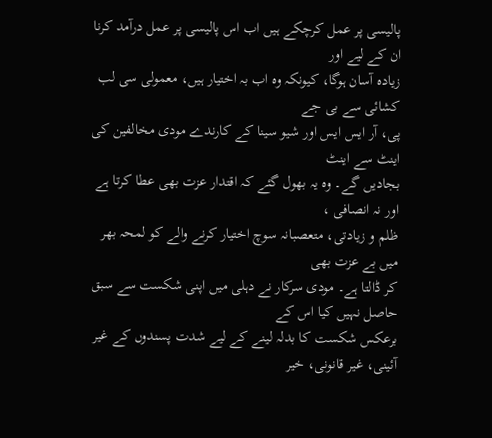پالیسی پر عمل کرچکے ہیں اب اس پالیسی پر عمل درآمد کرنا ان کے لیے اور
زیادہ آسان ہوگا، کیونکہ وہ اب بہ اختیار ہیں، معمولی سی لب کشائی سے بی جے
پی، آر ایس ایس اور شیو سینا کے کارندے مودی مخالفین کی اینٹ سے اینٹ
بجادیں گے۔ وہ یہ بھول گئے کہ اقتدار عزت بھی عطا کرتا ہے اور نہ انصافی ،
ظلم و زیادتی، متعصبانہ سوچ اختیار کرنے والے کو لمحہ بھر میں بے عزت بھی
کر ڈالتا ہے۔ مودی سرکار نے دہلی میں اپنی شکست سے سبق حاصل نہیں کیا اس کے
برعکس شکست کا بدلہ لینے کے لیے شدت پسندوں کے غیر آئینی، غیر قانونی، خیر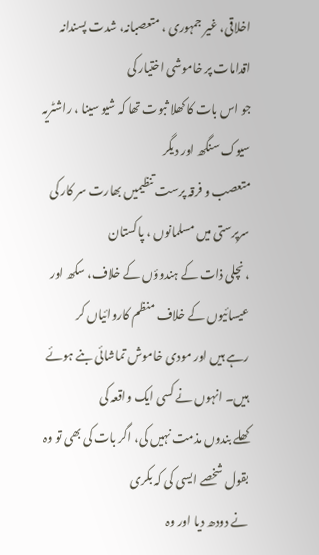اخلاقی، غیر جمہوری ، متعصبانہ، شدت پسندانہ اقدامات پر خاموشی اختیار کی
جو اس بات کا کھلا ثبوت تھا کہ شیو سینا ، راشٹریہ سیوک سنگھ اور دیگر
متعصب و فرقہ پرست تنظیمیں بھارت سر کار کی سرپرستی میں مسلمانوں ، پاکستان
، نچلی ذات کے ہندوؤں کے خلاف، سکھ اور عیسائیوں کے خلاف منظم کاروائیاں کر
رہے ہیں اور مودی خاموش تماشائی بنے ہوئے ہیں۔ انہوں نے کسی ایک واقعہ کی
کھلے بندوں مذمت نہیں کی، اگر بات کی بھی تو وہ بقول شخصے ایسی کی کہ بکری
نے دودھ دیا اور وہ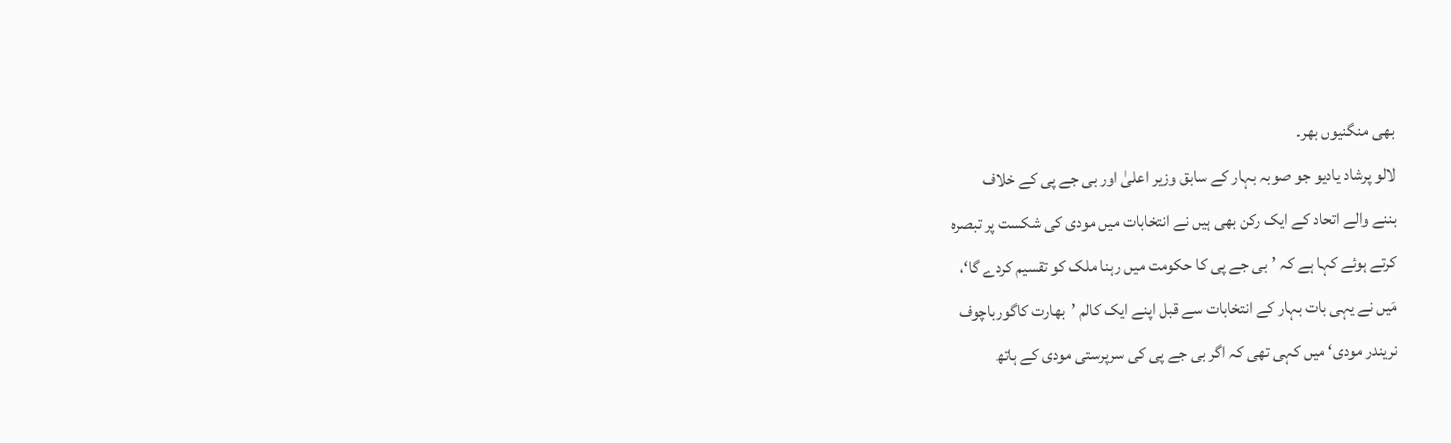بھی منگنیوں بھر۔
لالو پرشاد یادیو جو صوبہ بہار کے سابق وزیر اعلیٰ اور بی جے پی کے خلاف
بننے والے اتحاد کے ایک رکن بھی ہیں نے انتخابات میں مودی کی شکست پر تبصرہ
کرتے ہوئے کہا ہے کہ ’بی جے پی کا حکومت میں رہنا ملک کو تقسیم کردے گا‘،
مَیں نے یہی بات بہار کے انتخابات سے قبل اپنے ایک کالم ’بھارت کاگورباچوف
نریندر مودی‘ میں کہی تھی کہ اگر بی جے پی کی سرپرستی مودی کے ہاتھ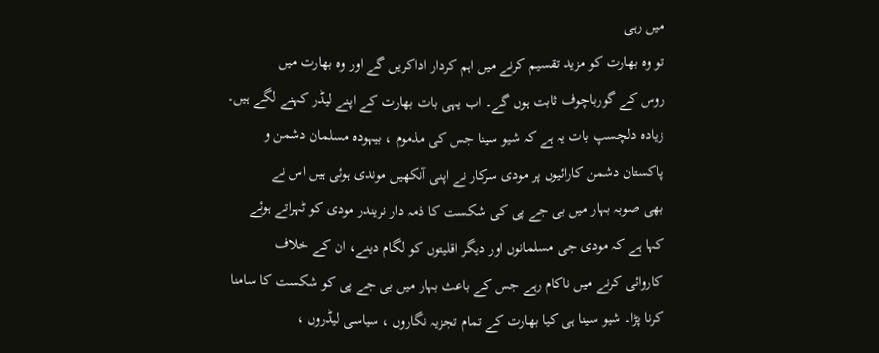میں رہی
تو وہ بھارت کو مزید تقسیم کرنے میں اہم کردار اداکریں گے اور وہ بھارت میں
روس کے گورباچوف ثابت ہوں گے۔ اب یہی بات بھارت کے اپنے لیڈر کہنے لگے ہیں۔
زیادہ دلچسپ بات یہ ہے کہ شیو سینا جس کی مذموم ، بیہودہ مسلمان دشمن و
پاکستان دشمن کارائیوں پر مودی سرکار نے اپنی آنکھیں موندی ہوئی ہیں اس نے
بھی صوبہ بہار میں بی جے پی کی شکست کا ذمہ دار نریندر مودی کو ٹہراتے ہوئے
کہا ہے کہ مودی جی مسلمانوں اور دیگر اقلیتوں کو لگام دینے، ان کے خلاف
کاروائی کرنے میں ناکام رہے جس کے باعث بہار میں بی جے پی کو شکست کا سامنا
کرنا پڑا۔ شیو سینا ہی کیا بھارت کے تمام تجزیہ نگاروں ، سیاسی لیڈروں ،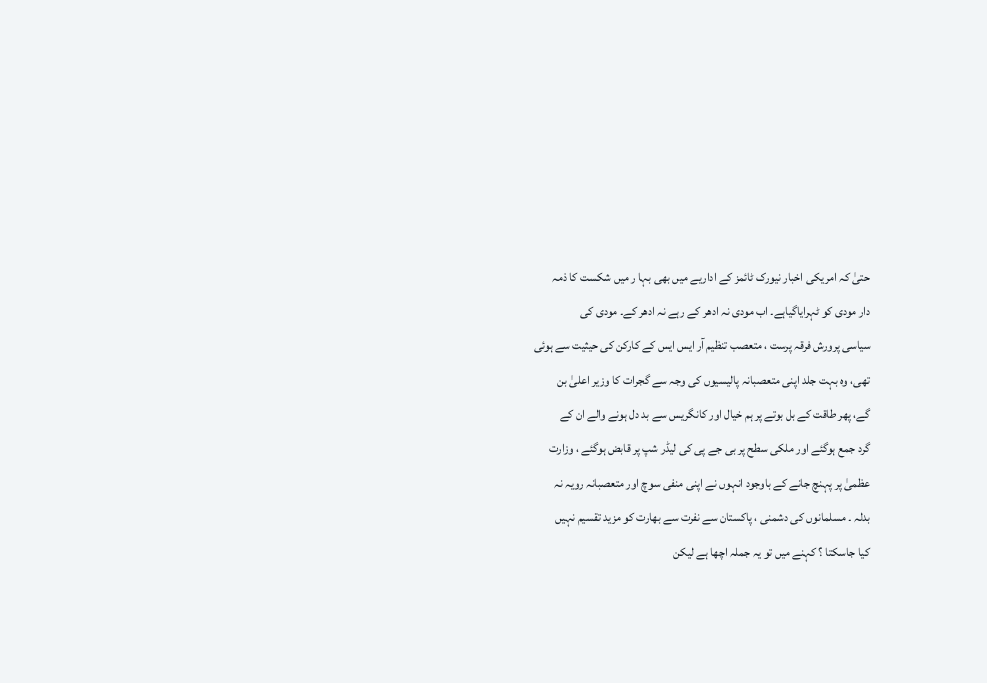حتیٰ کہ امریکی اخبار نیورک ٹائمز کے اداریے میں بھی بہا ر میں شکست کا ذمہ
دار مودی کو ٹہرایاگیاہے۔ اب مودی نہ ادھر کے رہے نہ ادھر کے۔ مودی کی
سیاسی پرورش فرقہ پرست ، متعصب تنظیم آر ایس ایس کے کارکن کی حیثیت سے ہوئی
تھی، وہ بہت جلد اپنی متعصبانہ پالیسیوں کی وجہ سے گجرات کا وزیر اعلیٰ بن
گے، پھر طاقت کے بل بوتے پر ہم خیال اور کانگریس سے بد دل ہونے والے ان کے
گرد جمع ہوگئے اور ملکی سطح پر بی جے پی کی لیڈر شپ پر قابض ہوگئے ، وزارت
عظمیٰ پر پہنچ جانے کے باوجود انہوں نے اپنی منفی سوچ اور متعصبانہ رویہ نہ
بدلہ ۔ مسلمانوں کی دشمنی ، پاکستان سے نفرت سے بھارت کو مزید تقسیم نہیں
کیا جاسکتا ؟ کہنے میں تو یہ جملہ اچھا ہے لیکن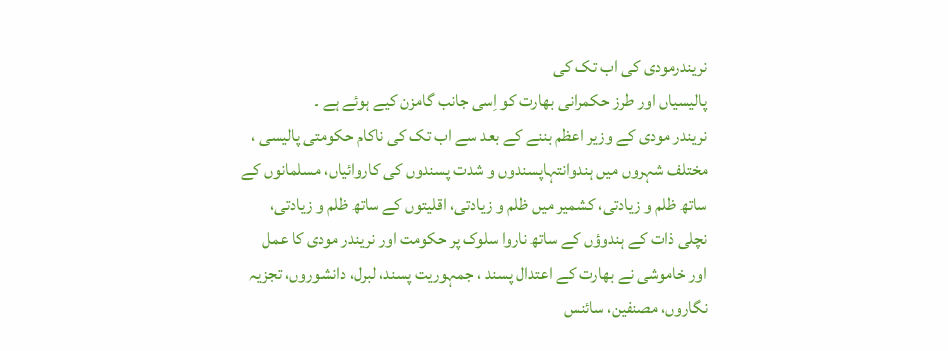نریندرمودی کی اب تک کی
پالیسیاں اور طرز حکمرانی بھارت کو اِسی جانب گامزن کیے ہوئے ہے ۔
نریندر مودی کے وزیر اعظم بننے کے بعد سے اب تک کی ناکام حکومتی پالیسی ،
مختلف شہروں میں ہندوانتہاپسندوں و شدت پسندوں کی کاروائیاں، مسلمانوں کے
ساتھ ظلم و زیادتی، کشمیر میں ظلم و زیادتی، اقلیتوں کے ساتھ ظلم و زیادتی،
نچلی ذات کے ہندوؤں کے ساتھ ناروا سلوک پر حکومت اور نریندر مودی کا عمل
اور خاموشی نے بھارت کے اعتدال پسند ، جمہوریت پسند، لبرل، دانشوروں، تجزیہ
نگاروں، مصنفین، سائنس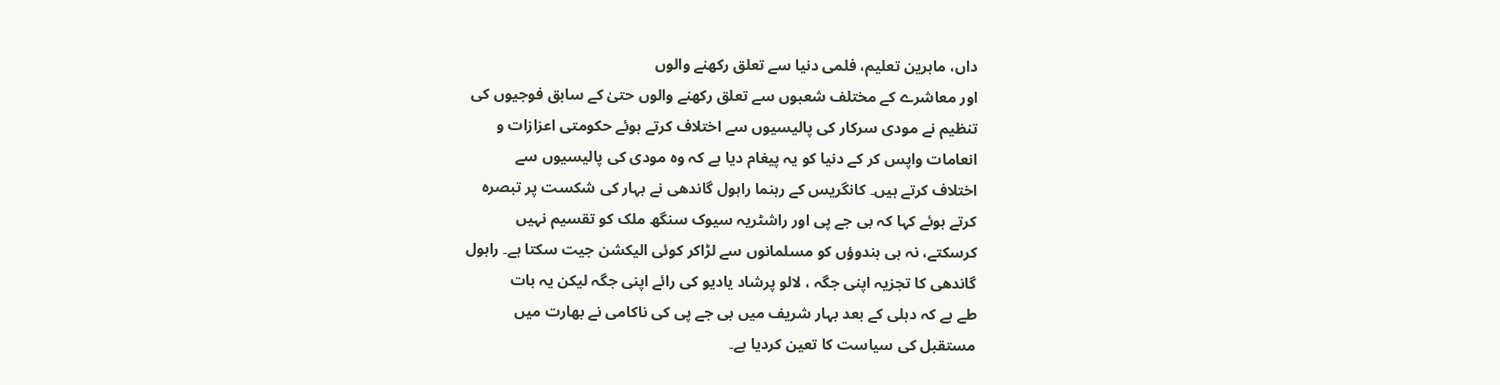داں، ماہرین تعلیم، فلمی دنیا سے تعلق رکھنے والوں
اور معاشرے کے مختلف شعبوں سے تعلق رکھنے والوں حتیٰ کے سابق فوجیوں کی
تنظیم نے مودی سرکار کی پالیسیوں سے اختلاف کرتے ہوئے حکومتی اعزازات و
انعامات واپس کر کے دنیا کو یہ پیغام دیا ہے کہ وہ مودی کی پالیسیوں سے
اختلاف کرتے ہیں۔ کانگریس کے رہنما راہول گاندھی نے بہار کی شکست پر تبصرہ
کرتے ہوئے کہا کہ بی جے پی اور راشٹریہ سیوک سنگھ ملک کو تقسیم نہیں
کرسکتے، نہ ہی ہندوؤں کو مسلمانوں سے لڑاکر کوئی الیکشن جیت سکتا ہے۔ راہول
گاندھی کا تجزیہ اپنی جگہ ، لالو پرشاد یادیو کی رائے اپنی جگہ لیکن یہ بات
طے ہے کہ دہلی کے بعد بہار شریف میں بی جے پی کی ناکامی نے بھارت میں
مستقبل کی سیاست کا تعین کردیا ہے۔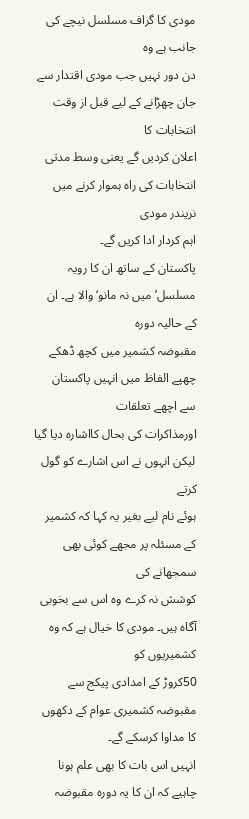مودی کا گراف مسلسل نیچے کی جانب ہے وہ
دن دور نہیں جب مودی اقتدار سے جان چھڑانے کے لیے قبل از وقت انتخابات کا
اعلان کردیں گے یعنی وسط مدتی انتخابات کی راہ ہموار کرنے میں نریندر مودی
اہم کردار ادا کریں گے۔
پاکستان کے ساتھ ان کا رویہ مسلسل’ میں نہ مانو‘ والا ہے۔ ان کے حالیہ دورہ
مقبوضہ کشمیر میں کچھ ڈھکے چھپے الفاظ میں انہیں پاکستان سے اچھے تعلقات
اورمذاکرات کی بحال کااشارہ دیا گیا لیکن انہوں نے اس اشارے کو گول کرتے
ہوئے نام لیے بغیر یہ کہا کہ کشمیر کے مسئلہ پر مجھے کوئی بھی سمجھانے کی
کوشش نہ کرے وہ اس سے بخوبی آگاہ ہیں۔ مودی کا خیال ہے کہ وہ کشمیریوں کو
50کروڑ کے امدادی پیکج سے مقبوضہ کشمیری عوام کے دکھوں کا مداوا کرسکے گے۔
انہیں اس بات کا بھی علم ہونا چاہیے کہ ان کا یہ دورہ مقبوضہ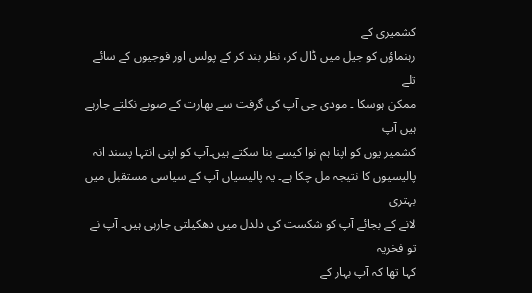کشمیری کے
رہنماؤں کو جیل میں ڈال کر، نظر بند کر کے پولس اور فوجیوں کے سائے تلے
ممکن ہوسکا ۔ مودی جی آپ کی گرفت سے بھارت کے صوبے نکلتے جارہے ہیں آپ
کشمیر یوں کو اپنا ہم نوا کیسے بنا سکتے ہیں۔آپ کو اپنی انتہا پسند انہ
پالیسیوں کا نتیجہ مل چکا ہے۔ یہ پالیسیاں آپ کے سیاسی مستقبل میں بہتری
لانے کے بجائے آپ کو شکست کی دلدل میں دھکیلتی جارہی ہیں۔ آپ نے تو فخریہ
کہا تھا کہ آپ بہار کے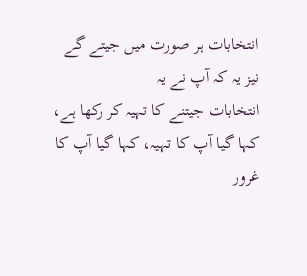انتخابات ہر صورت میں جیتے گے نیز یہ کہ آپ نے یہ
انتخابات جیتنے کا تہیہ کر رکھا ہے، کہا گیا آپ کا تہیہ، کہا گیا آپ کا
غرور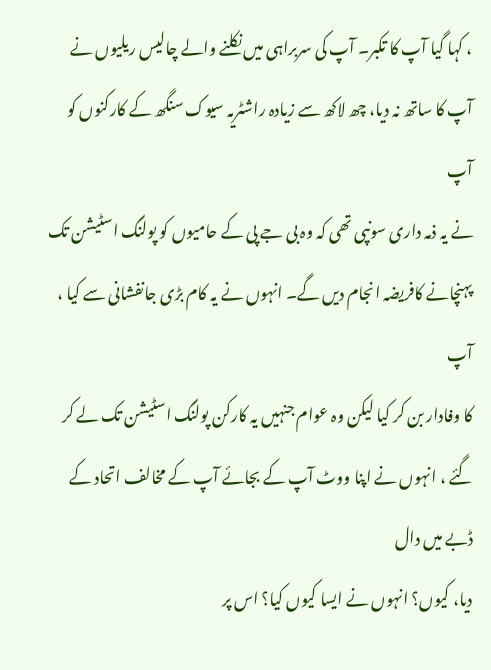، کہا گیا آپ کا تکبر۔ آپ کی سربراہی میں نکلنے والے چالیس ریلیوں نے
آپ کا ساتھ نہ دیا، چھ لاکھ سے زیادہ راشٹریہ سیوک سنگھ کے کارکنوں کو آپ
نے یہ ذمہ داری سونپی تھی کہ وہ بی جے پی کے حامیوں کو پولنگ اسٹیشن تک
پہنچانے کافریضہ انجام دیں گے۔ انہوں نے یہ کام بڑی جانفشانی سے کیا ، آپ
کا وفادار بن کر کیا لیکن وہ عوام جنہیں یہ کارکن پولنگ اسٹیشن تک لے کر
گئے ، انہوں نے اپنا ووٹ آپ کے بجائے آپ کے مخالف اتحاد کے ڈبے میں دال
دیا، کیوں؟ انہوں نے ایسا کیوں کیا؟ اس پر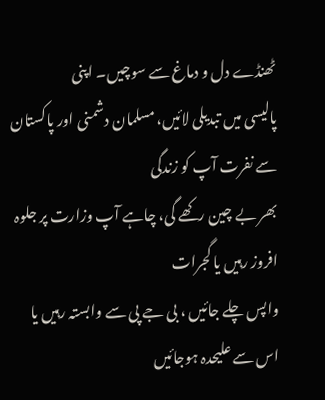ٹھنڈے دل و دماغ سے سوچیں۔ اپنی
پالیسی میں تبدیلی لائیں، مسلمان دشمنی اور پاکستان سے نفرت آپ کو زندگی
بھر بے چین رکھے گی، چاہے آپ وزارت پر جلوہ افروز رہیں یا گجرات
واپس چلے جائیں ، بی جے پی سے وابستہ رہیں یا اس سے علیحدہ ہوجائیں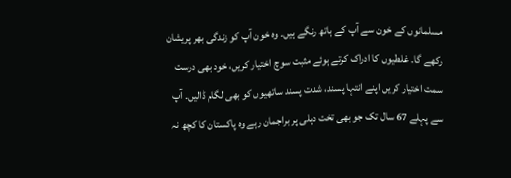مسلمانوں کے خون سے آپ کے ہاتھ رنگے ہیں۔ وہ خون آپ کو زندگی بھر پریشان
رکھے گا۔ غلطیوں کا ادراک کرتے ہوئے مثبت سوچ اختیار کریں، خود بھی درست
سمت اختیار کریں اپنے انتہا پسند، شدت پسند ساتھیوں کو بھی لگام ڈالیں۔ آپ
سے پہلے 67 سال تک جو بھی تخت دہلی پر براجمان رہے وہ پاکستان کا کچھ نہ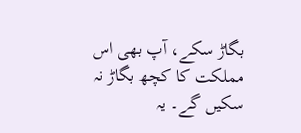بگاڑ سکے، آپ بھی اس مملکت کا کچھ بگاڑ نہ سکیں گے۔ یہ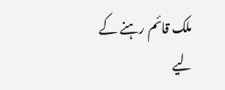ملک قائم رہنے کے
لیے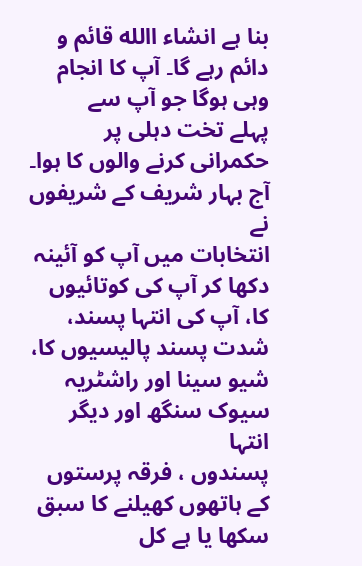بنا ہے انشاء االله قائم و دائم رہے گا۔ آپ کا انجام وہی ہوگا جو آپ سے
پہلے تخت دہلی پر حکمرانی کرنے والوں کا ہوا۔ آج بہار شریف کے شریفوں نے
انتخابات میں آپ کو آئینہ دکھا کر آپ کی کوتائیوں کا، آپ کی انتہا پسند،
شدت پسند پالیسیوں کا، شیو سینا اور راشٹریہ سیوک سنگھ اور دیگر انتہا
پسندوں ، فرقہ پرستوں کے ہاتھوں کھیلنے کا سبق سکھا یا ہے کل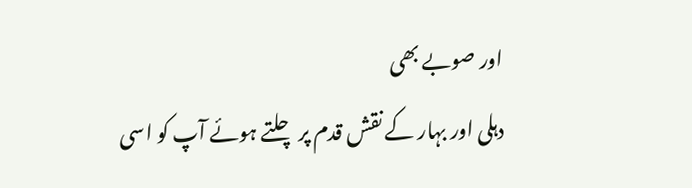اور صوبے بھی
دہلی اور بہار کے نقش قدم پر چلتے ہوئے آپ کو اسی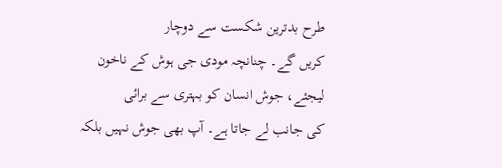طرح بدترین شکست سے دوچار
کریں گے۔ چنانچہ مودی جی ہوش کے ناخون لیجئے، جوش انسان کو بہتری سے برائی
کی جانب لے جاتا ہے۔ آپ بھی جوش نہیں بلکہ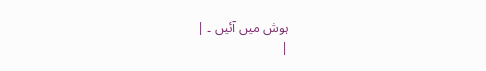ہوش میں آئیں ۔ |
|